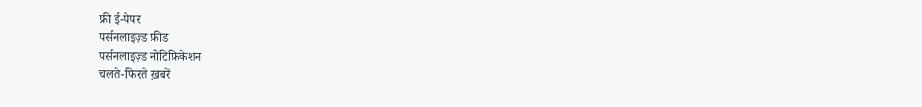फ्री ई-पेपर
पर्सनलाइज़्ड फ़ीड
पर्सनलाइज़्ड नोटिफ़िकेशन
चलते-फिरते ख़बरें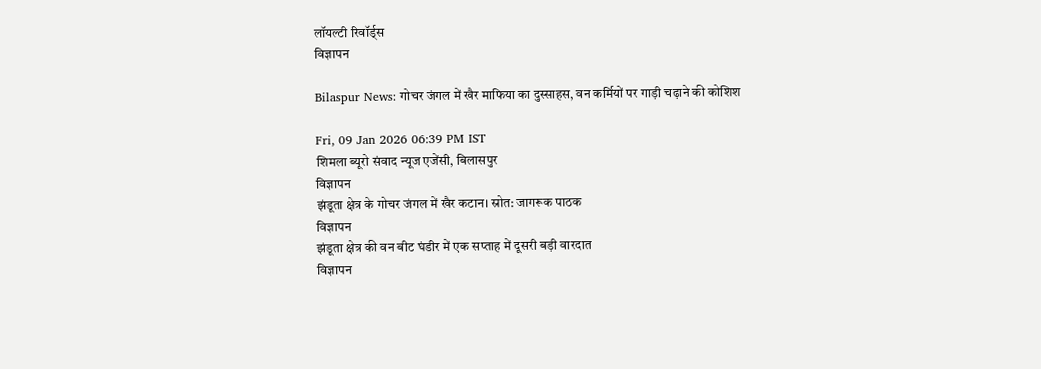लॉयल्टी रिवॉर्ड्स
विज्ञापन

Bilaspur News: गोचर जंगल में खैर माफिया का दुस्साहस, वन कर्मियों पर गाड़ी चढ़ाने की कोशिश

Fri, 09 Jan 2026 06:39 PM IST
शिमला ब्यूरो संवाद न्यूज एजेंसी, बिलासपुर
विज्ञापन
झंडूता क्षेत्र के गोचर जंगल में खैर कटान। स्रोत: जागरूक पाठक
विज्ञापन
झंडूता क्षेत्र की वन बीट घंडीर में एक सप्ताह में दूसरी बड़ी वारदात
विज्ञापन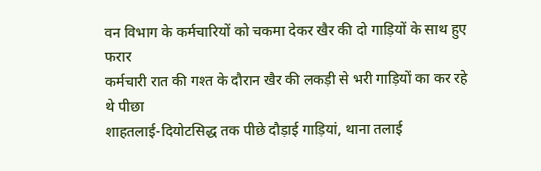वन विभाग के कर्मचारियों को चकमा देकर खैर की दो गाड़ियों के साथ हुए फरार
कर्मचारी रात की गश्त के दौरान खैर की लकड़ी से भरी गाड़ियों का कर रहे थे पीछा
शाहतलाई-दियोटसिद्ध तक पीछे दौड़ाई गाड़ियां, थाना तलाई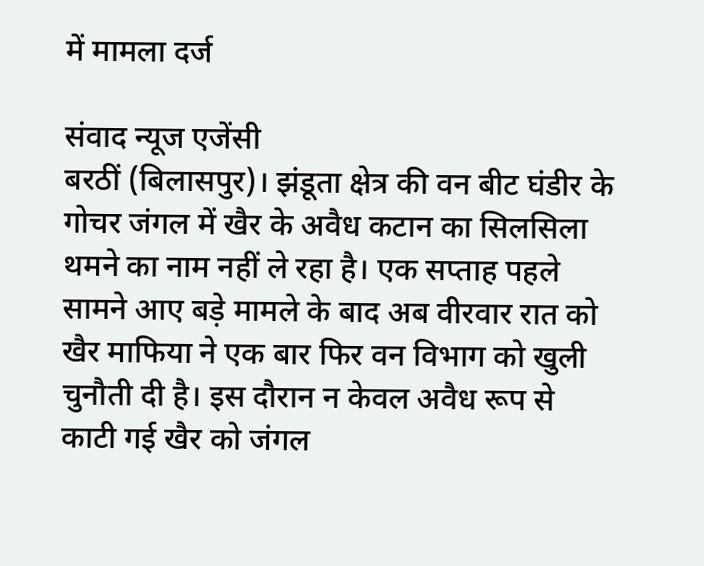में मामला दर्ज

संवाद न्यूज एजेंसी
बरठीं (बिलासपुर)। झंडूता क्षेत्र की वन बीट घंडीर के गोचर जंगल में खैर के अवैध कटान का सिलसिला थमने का नाम नहीं ले रहा है। एक सप्ताह पहले सामने आए बड़े मामले के बाद अब वीरवार रात को खैर माफिया ने एक बार फिर वन विभाग को खुली चुनौती दी है। इस दौरान न केवल अवैध रूप से काटी गई खैर को जंगल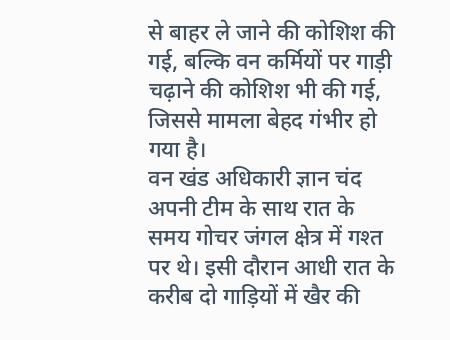से बाहर ले जाने की कोशिश की गई, बल्कि वन कर्मियों पर गाड़ी चढ़ाने की कोशिश भी की गई, जिससे मामला बेहद गंभीर हो गया है।
वन खंड अधिकारी ज्ञान चंद अपनी टीम के साथ रात के समय गोचर जंगल क्षेत्र में गश्त पर थे। इसी दौरान आधी रात के करीब दो गाड़ियों में खैर की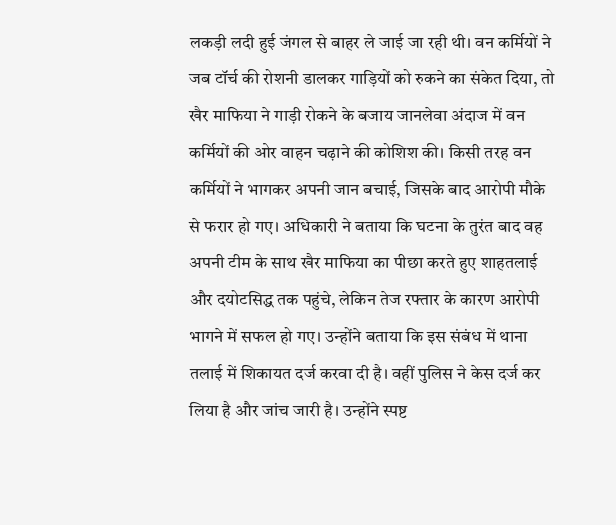लकड़ी लदी हुई जंगल से बाहर ले जाई जा रही थी। वन कर्मियों ने जब टॉर्च की रोशनी डालकर गाड़ियों को रुकने का संकेत दिया, तो खैर माफिया ने गाड़ी रोकने के बजाय जानलेवा अंदाज में वन कर्मियों की ओर वाहन चढ़ाने की कोशिश की। किसी तरह वन कर्मियों ने भागकर अपनी जान बचाई, जिसके बाद आरोपी मौके से फरार हो गए। अधिकारी ने बताया कि घटना के तुरंत बाद वह अपनी टीम के साथ खैर माफिया का पीछा करते हुए शाहतलाई और दयोटसिद्ध तक पहुंचे, लेकिन तेज रफ्तार के कारण आरोपी भागने में सफल हो गए। उन्होंने बताया कि इस संबंध में थाना तलाई में शिकायत दर्ज करवा दी है। वहीं पुलिस ने केस दर्ज कर लिया है और जांच जारी है। उन्होंने स्पष्ट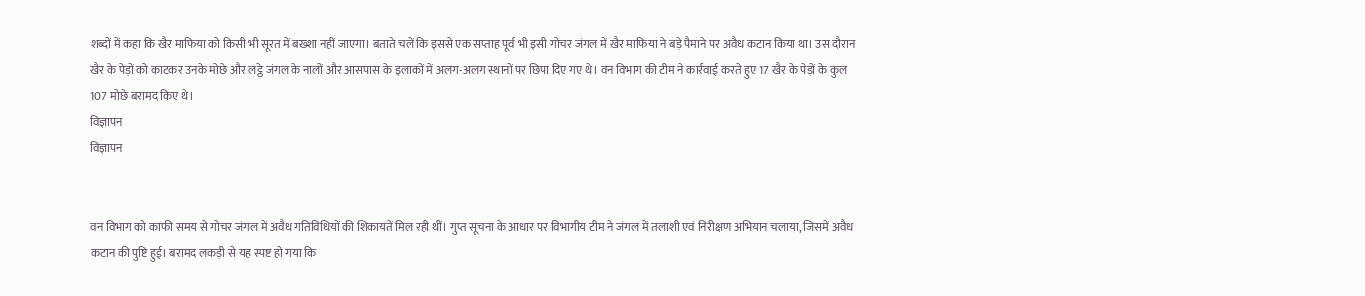शब्दों में कहा कि खैर माफिया को किसी भी सूरत में बख्शा नहीं जाएगा। बताते चलें कि इससे एक सप्ताह पूर्व भी इसी गोचर जंगल में खैर माफिया ने बड़े पैमाने पर अवैध कटान किया था। उस दौरान खैर के पेड़ों को काटकर उनके मोछे और लट्ठे जंगल के नालों और आसपास के इलाकों में अलग-अलग स्थानों पर छिपा दिए गए थे। वन विभाग की टीम ने कार्रवाई करते हुए 17 खैर के पेड़ों के कुल 107 मोछे बरामद किए थे।
विज्ञापन
विज्ञापन


वन विभाग को काफी समय से गोचर जंगल में अवैध गतिविधियों की शिकायतें मिल रही थीं। गुप्त सूचना के आधार पर विभागीय टीम ने जंगल में तलाशी एवं निरीक्षण अभियान चलाया, जिसमें अवैध कटान की पुष्टि हुई। बरामद लकड़ी से यह स्पष्ट हो गया कि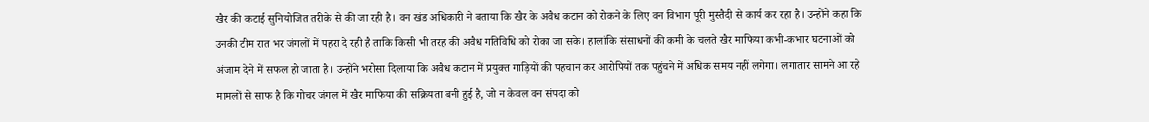खैर की कटाई सुनियोजित तरीके से की जा रही है। वन खंड अधिकारी ने बताया कि खैर के अवैध कटान को रोकने के लिए वन विभाग पूरी मुस्तैदी से कार्य कर रहा है। उन्होंने कहा कि उनकी टीम रात भर जंगलों में पहरा दे रही है ताकि किसी भी तरह की अवैध गतिविधि को रोका जा सके। हालांकि संसाधनों की कमी के चलते खैर माफिया कभी-कभार घटनाओं को अंजाम देने में सफल हो जाता है। उन्होंने भरोसा दिलाया कि अवैध कटान में प्रयुक्त गाड़ियों की पहचान कर आरोपियों तक पहुंचने में अधिक समय नहीं लगेगा। लगातार सामने आ रहे मामलों से साफ है कि गोचर जंगल में खैर माफिया की सक्रियता बनी हुई है, जो न केवल वन संपदा को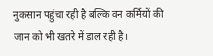नुकसान पहुंचा रही है बल्कि वन कर्मियों की जान को भी खतरे में डाल रही है।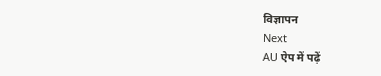विज्ञापन
Next
AU ऐप में पढ़ें